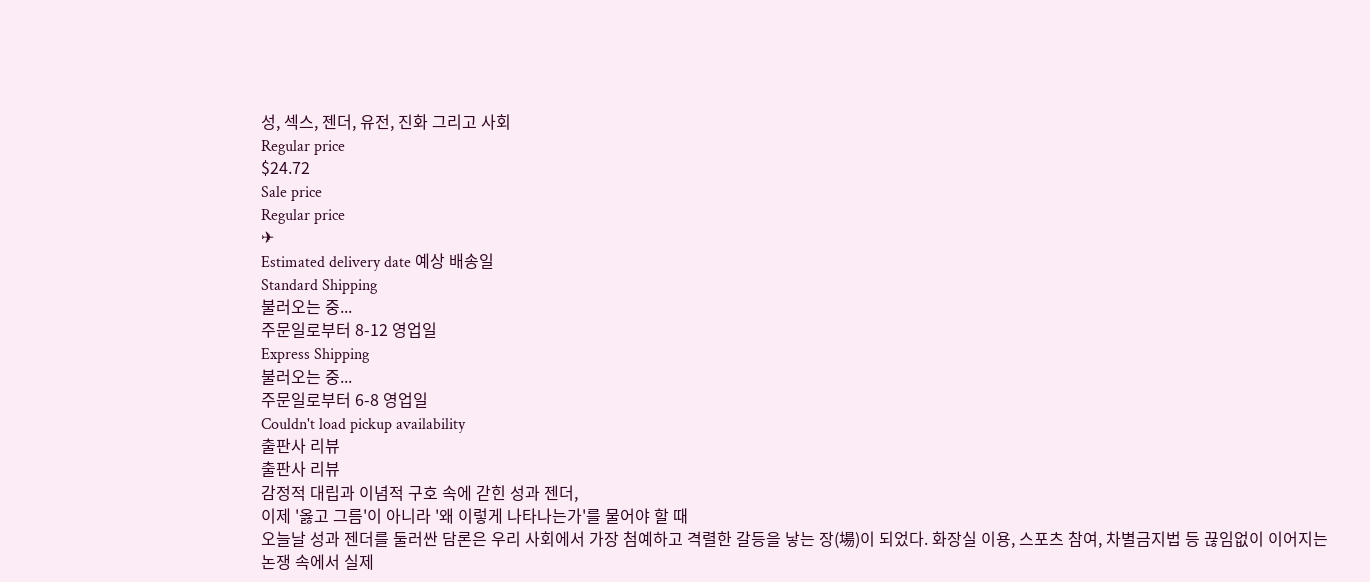성, 섹스, 젠더, 유전, 진화 그리고 사회
Regular price
$24.72
Sale price
Regular price
✈
Estimated delivery date 예상 배송일
Standard Shipping
불러오는 중...
주문일로부터 8-12 영업일
Express Shipping
불러오는 중...
주문일로부터 6-8 영업일
Couldn't load pickup availability
출판사 리뷰
출판사 리뷰
감정적 대립과 이념적 구호 속에 갇힌 성과 젠더,
이제 '옳고 그름'이 아니라 '왜 이렇게 나타나는가'를 물어야 할 때
오늘날 성과 젠더를 둘러싼 담론은 우리 사회에서 가장 첨예하고 격렬한 갈등을 낳는 장(場)이 되었다. 화장실 이용, 스포츠 참여, 차별금지법 등 끊임없이 이어지는 논쟁 속에서 실제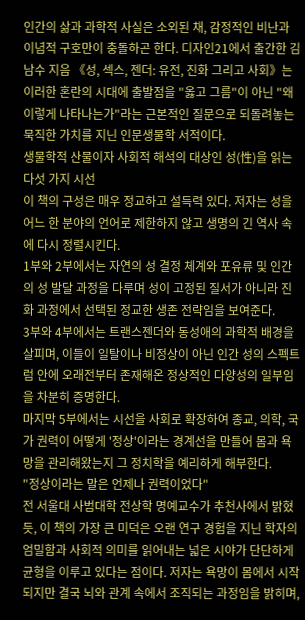인간의 삶과 과학적 사실은 소외된 채, 감정적인 비난과 이념적 구호만이 충돌하곤 한다. 디자인21에서 출간한 김남수 지음 《성, 섹스, 젠더: 유전, 진화 그리고 사회》는 이러한 혼란의 시대에 출발점을 "옳고 그름"이 아닌 "왜 이렇게 나타나는가"라는 근본적인 질문으로 되돌려놓는 묵직한 가치를 지닌 인문생물학 서적이다.
생물학적 산물이자 사회적 해석의 대상인 성(性)을 읽는 다섯 가지 시선
이 책의 구성은 매우 정교하고 설득력 있다. 저자는 성을 어느 한 분야의 언어로 제한하지 않고 생명의 긴 역사 속에 다시 정렬시킨다.
1부와 2부에서는 자연의 성 결정 체계와 포유류 및 인간의 성 발달 과정을 다루며 성이 고정된 질서가 아니라 진화 과정에서 선택된 정교한 생존 전략임을 보여준다.
3부와 4부에서는 트랜스젠더와 동성애의 과학적 배경을 살피며, 이들이 일탈이나 비정상이 아닌 인간 성의 스펙트럼 안에 오래전부터 존재해온 정상적인 다양성의 일부임을 차분히 증명한다.
마지막 5부에서는 시선을 사회로 확장하여 종교, 의학, 국가 권력이 어떻게 '정상'이라는 경계선을 만들어 몸과 욕망을 관리해왔는지 그 정치학을 예리하게 해부한다.
"정상이라는 말은 언제나 권력이었다"
전 서울대 사범대학 전상학 명예교수가 추천사에서 밝혔듯, 이 책의 가장 큰 미덕은 오랜 연구 경험을 지닌 학자의 엄밀함과 사회적 의미를 읽어내는 넓은 시야가 단단하게 균형을 이루고 있다는 점이다. 저자는 욕망이 몸에서 시작되지만 결국 뇌와 관계 속에서 조직되는 과정임을 밝히며,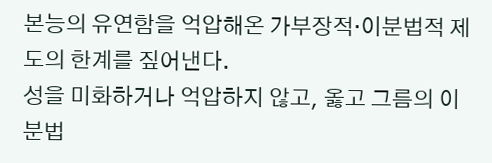본능의 유연함을 억압해온 가부장적·이분법적 제도의 한계를 짚어낸다.
성을 미화하거나 억압하지 않고, 옳고 그름의 이분법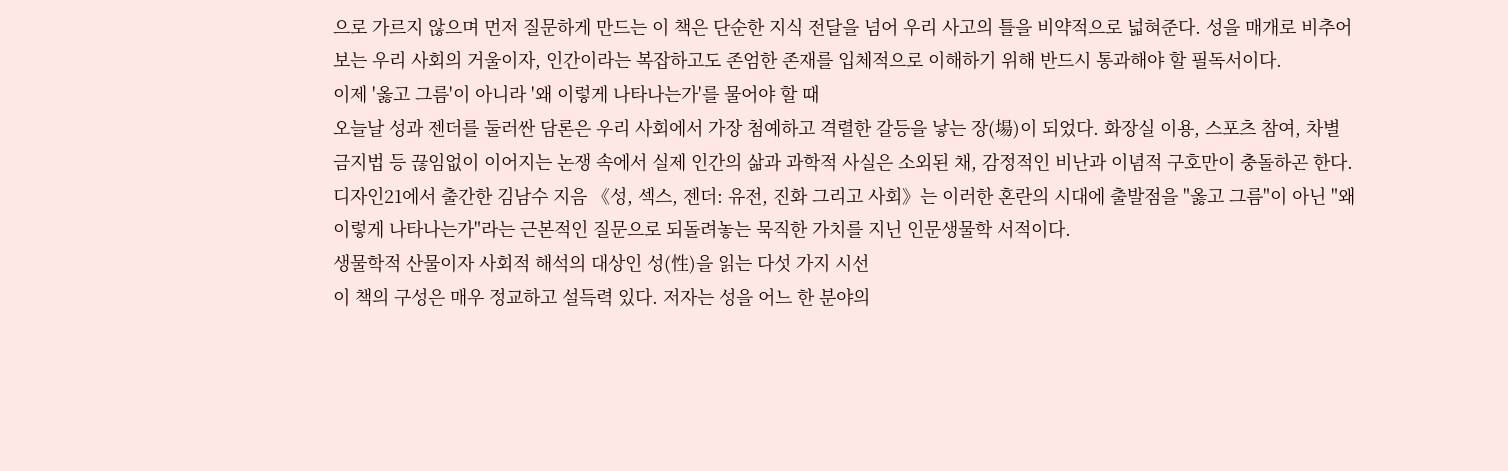으로 가르지 않으며 먼저 질문하게 만드는 이 책은 단순한 지식 전달을 넘어 우리 사고의 틀을 비약적으로 넓혀준다. 성을 매개로 비추어보는 우리 사회의 거울이자, 인간이라는 복잡하고도 존엄한 존재를 입체적으로 이해하기 위해 반드시 통과해야 할 필독서이다.
이제 '옳고 그름'이 아니라 '왜 이렇게 나타나는가'를 물어야 할 때
오늘날 성과 젠더를 둘러싼 담론은 우리 사회에서 가장 첨예하고 격렬한 갈등을 낳는 장(場)이 되었다. 화장실 이용, 스포츠 참여, 차별금지법 등 끊임없이 이어지는 논쟁 속에서 실제 인간의 삶과 과학적 사실은 소외된 채, 감정적인 비난과 이념적 구호만이 충돌하곤 한다. 디자인21에서 출간한 김남수 지음 《성, 섹스, 젠더: 유전, 진화 그리고 사회》는 이러한 혼란의 시대에 출발점을 "옳고 그름"이 아닌 "왜 이렇게 나타나는가"라는 근본적인 질문으로 되돌려놓는 묵직한 가치를 지닌 인문생물학 서적이다.
생물학적 산물이자 사회적 해석의 대상인 성(性)을 읽는 다섯 가지 시선
이 책의 구성은 매우 정교하고 설득력 있다. 저자는 성을 어느 한 분야의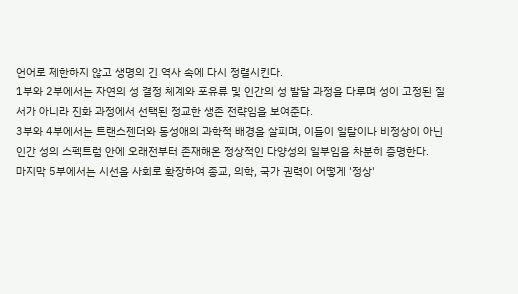언어로 제한하지 않고 생명의 긴 역사 속에 다시 정렬시킨다.
1부와 2부에서는 자연의 성 결정 체계와 포유류 및 인간의 성 발달 과정을 다루며 성이 고정된 질서가 아니라 진화 과정에서 선택된 정교한 생존 전략임을 보여준다.
3부와 4부에서는 트랜스젠더와 동성애의 과학적 배경을 살피며, 이들이 일탈이나 비정상이 아닌 인간 성의 스펙트럼 안에 오래전부터 존재해온 정상적인 다양성의 일부임을 차분히 증명한다.
마지막 5부에서는 시선을 사회로 확장하여 종교, 의학, 국가 권력이 어떻게 '정상'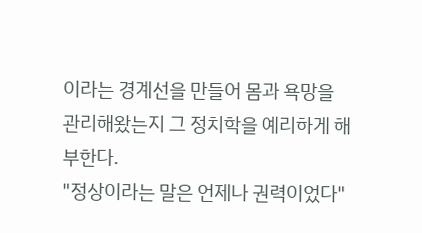이라는 경계선을 만들어 몸과 욕망을 관리해왔는지 그 정치학을 예리하게 해부한다.
"정상이라는 말은 언제나 권력이었다"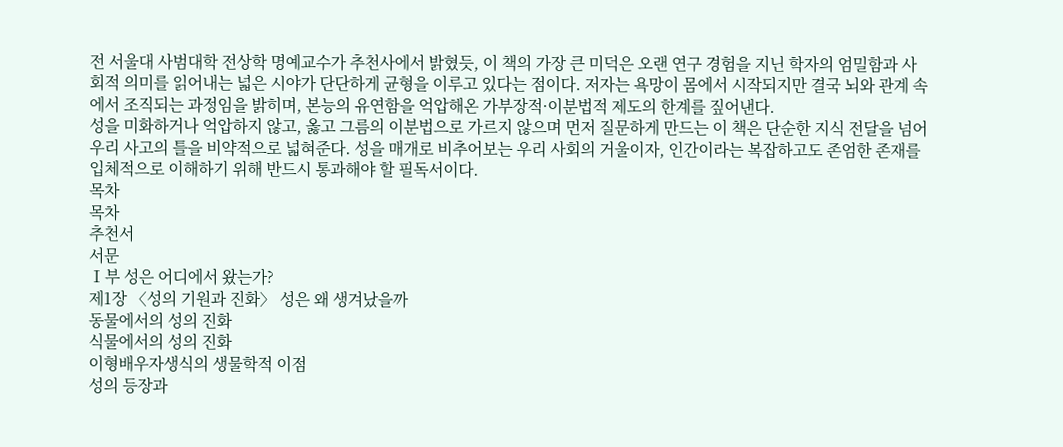전 서울대 사범대학 전상학 명예교수가 추천사에서 밝혔듯, 이 책의 가장 큰 미덕은 오랜 연구 경험을 지닌 학자의 엄밀함과 사회적 의미를 읽어내는 넓은 시야가 단단하게 균형을 이루고 있다는 점이다. 저자는 욕망이 몸에서 시작되지만 결국 뇌와 관계 속에서 조직되는 과정임을 밝히며, 본능의 유연함을 억압해온 가부장적·이분법적 제도의 한계를 짚어낸다.
성을 미화하거나 억압하지 않고, 옳고 그름의 이분법으로 가르지 않으며 먼저 질문하게 만드는 이 책은 단순한 지식 전달을 넘어 우리 사고의 틀을 비약적으로 넓혀준다. 성을 매개로 비추어보는 우리 사회의 거울이자, 인간이라는 복잡하고도 존엄한 존재를 입체적으로 이해하기 위해 반드시 통과해야 할 필독서이다.
목차
목차
추천서
서문
Ⅰ부 성은 어디에서 왔는가?
제1장 〈성의 기원과 진화〉 성은 왜 생겨났을까
동물에서의 성의 진화
식물에서의 성의 진화
이형배우자생식의 생물학적 이점
성의 등장과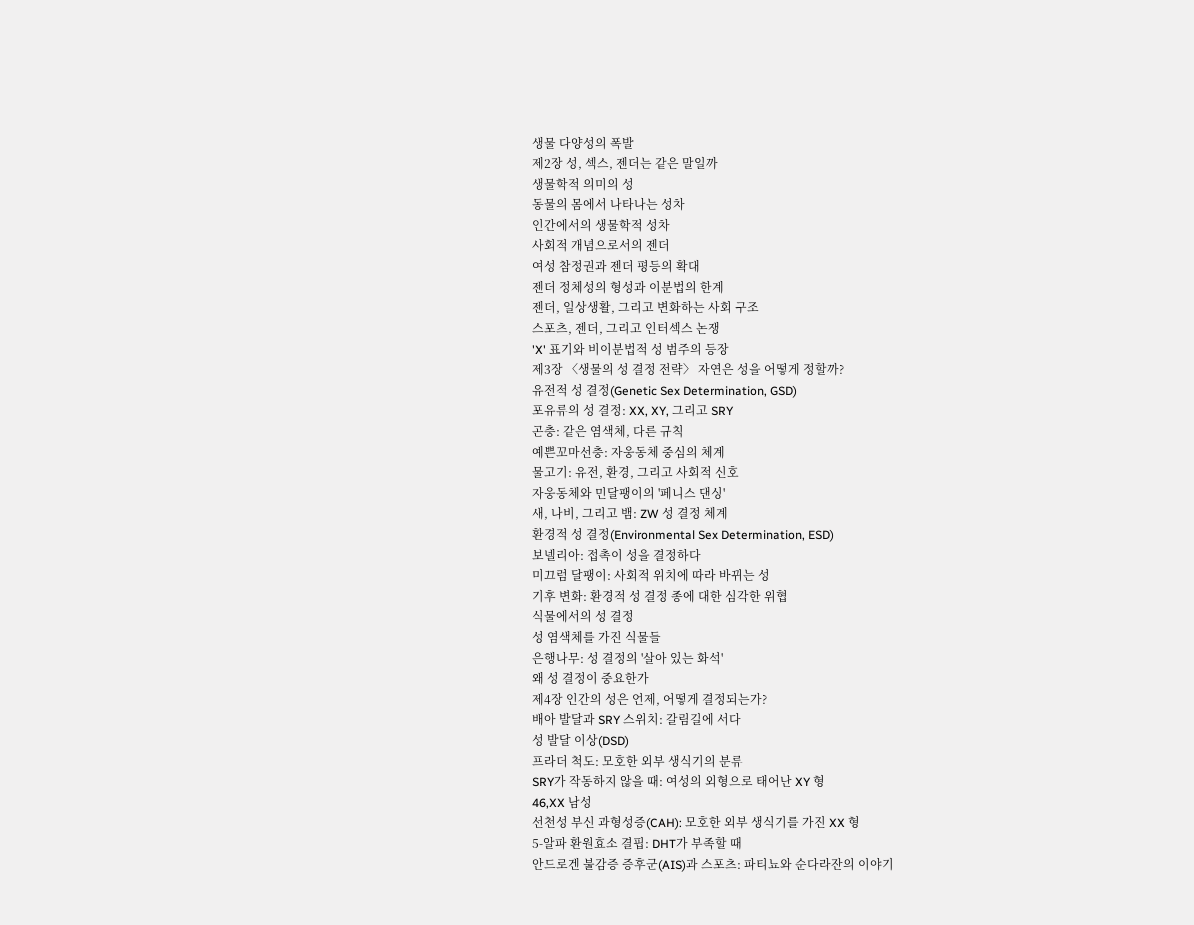생물 다양성의 폭발
제2장 성, 섹스, 젠더는 같은 말일까
생물학적 의미의 성
동물의 몸에서 나타나는 성차
인간에서의 생물학적 성차
사회적 개념으로서의 젠더
여성 참정권과 젠더 평등의 확대
젠더 정체성의 형성과 이분법의 한계
젠더, 일상생활, 그리고 변화하는 사회 구조
스포츠, 젠더, 그리고 인터섹스 논쟁
'X' 표기와 비이분법적 성 범주의 등장
제3장 〈생물의 성 결정 전략〉 자연은 성을 어떻게 정할까?
유전적 성 결정(Genetic Sex Determination, GSD)
포유류의 성 결정: XX, XY, 그리고 SRY
곤충: 같은 염색체, 다른 규칙
예쁜꼬마선충: 자웅동체 중심의 체계
물고기: 유전, 환경, 그리고 사회적 신호
자웅동체와 민달팽이의 '페니스 댄싱'
새, 나비, 그리고 뱀: ZW 성 결정 체계
환경적 성 결정(Environmental Sex Determination, ESD)
보넬리아: 접촉이 성을 결정하다
미끄럼 달팽이: 사회적 위치에 따라 바뀌는 성
기후 변화: 환경적 성 결정 종에 대한 심각한 위협
식물에서의 성 결정
성 염색체를 가진 식물들
은행나무: 성 결정의 '살아 있는 화석'
왜 성 결정이 중요한가
제4장 인간의 성은 언제, 어떻게 결정되는가?
배아 발달과 SRY 스위치: 갈림길에 서다
성 발달 이상(DSD)
프라더 척도: 모호한 외부 생식기의 분류
SRY가 작동하지 않을 때: 여성의 외형으로 태어난 XY 형
46,XX 남성
선천성 부신 과형성증(CAH): 모호한 외부 생식기를 가진 XX 형
5-알파 환원효소 결핍: DHT가 부족할 때
안드로겐 불감증 증후군(AIS)과 스포츠: 파티뇨와 순다라잔의 이야기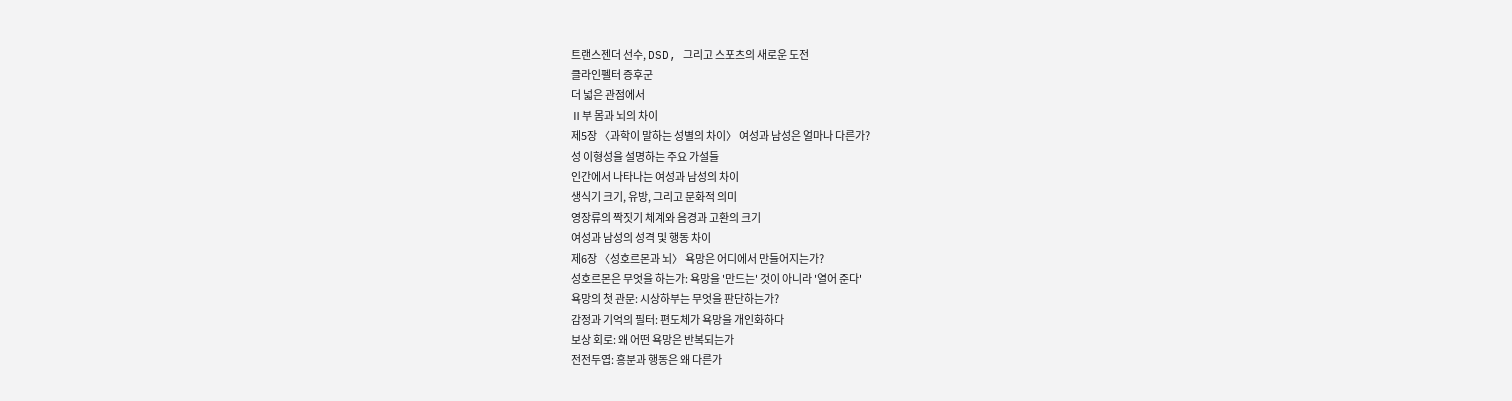트랜스젠더 선수, DSD, 그리고 스포츠의 새로운 도전
클라인펠터 증후군
더 넓은 관점에서
Ⅱ부 몸과 뇌의 차이
제5장 〈과학이 말하는 성별의 차이〉 여성과 남성은 얼마나 다른가?
성 이형성을 설명하는 주요 가설들
인간에서 나타나는 여성과 남성의 차이
생식기 크기, 유방, 그리고 문화적 의미
영장류의 짝짓기 체계와 음경과 고환의 크기
여성과 남성의 성격 및 행동 차이
제6장 〈성호르몬과 뇌〉 욕망은 어디에서 만들어지는가?
성호르몬은 무엇을 하는가: 욕망을 '만드는' 것이 아니라 '열어 준다'
욕망의 첫 관문: 시상하부는 무엇을 판단하는가?
감정과 기억의 필터: 편도체가 욕망을 개인화하다
보상 회로: 왜 어떤 욕망은 반복되는가
전전두엽: 흥분과 행동은 왜 다른가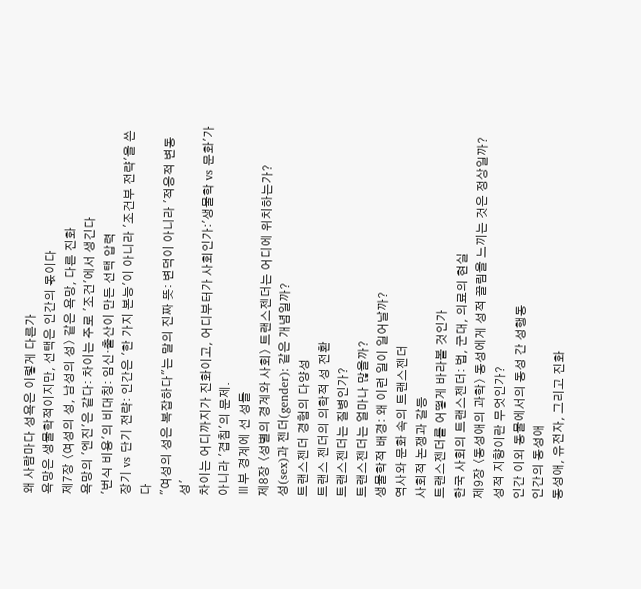왜 사람마다 성욕은 이렇게 다른가
욕망은 생물학적이지만, 선택은 인간의 몫이다
제7장 〈여성의 성, 남성의 성〉 같은 욕망, 다른 진화
욕망의 '엔진'은 같다: 차이는 주로 '조건'에서 생긴다
'번식 비용'의 비대칭: 임신·출산이 만든 선택 압력
장기 vs 단기 전략: 인간은 '한 가지 본능'이 아니라 '조건부 전략'을 쓴다
"여성의 성은 복잡하다"는 말의 진짜 뜻: 변덕이 아니라 '적응적 변동성'
차이는 어디까지가 진화이고, 어디부터가 사회인가:'생물학 vs 문화'가 아니라 '겹침'의 문제.
Ⅲ부 경계에 선 성들
제8장 〈성별의 경계와 사회〉 트랜스젠더는 어디에 위치하는가?
성(sex)과 젠더(gender): 같은 개념일까?
트랜스젠더 경험의 다양성
트랜스 젠더의 의학적 성 전환
트랜스젠더는 질병인가?
트랜스젠더는 얼마나 많을까?
생물학적 배경: 왜 이런 일이 일어날까?
역사와 문화 속의 트랜스젠더
사회적 논쟁과 갈등
트랜스젠더를 어떻게 바라볼 것인가
한국 사회의 트랜스젠더: 법, 군대, 의료의 현실
제9장 〈동성애의 과학〉 동성에게 성적 끌림을 느끼는 것은 정상일까?
성적 지향이란 무엇인가?
인간 이외 동물에서의 동성 간 성행동
인간의 동성애
동성애, 유전자, 그리고 진화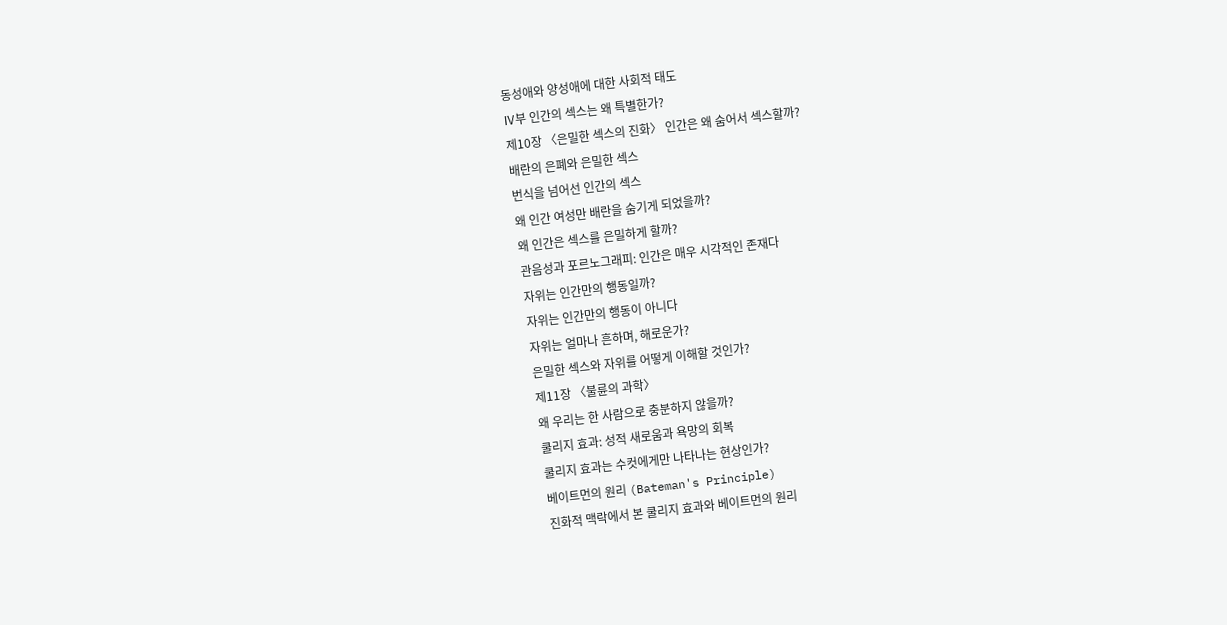동성애와 양성애에 대한 사회적 태도
Ⅳ부 인간의 섹스는 왜 특별한가?
제10장 〈은밀한 섹스의 진화〉 인간은 왜 숨어서 섹스할까?
배란의 은폐와 은밀한 섹스
번식을 넘어선 인간의 섹스
왜 인간 여성만 배란을 숨기게 되었을까?
왜 인간은 섹스를 은밀하게 할까?
관음성과 포르노그래피: 인간은 매우 시각적인 존재다
자위는 인간만의 행동일까?
자위는 인간만의 행동이 아니다
자위는 얼마나 흔하며, 해로운가?
은밀한 섹스와 자위를 어떻게 이해할 것인가?
제11장 〈불륜의 과학〉
왜 우리는 한 사람으로 충분하지 않을까?
쿨리지 효과: 성적 새로움과 욕망의 회복
쿨리지 효과는 수컷에게만 나타나는 현상인가?
베이트먼의 원리 (Bateman's Principle)
진화적 맥락에서 본 쿨리지 효과와 베이트먼의 원리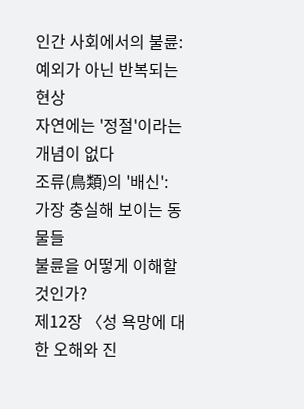인간 사회에서의 불륜: 예외가 아닌 반복되는 현상
자연에는 '정절'이라는 개념이 없다
조류(鳥類)의 '배신': 가장 충실해 보이는 동물들
불륜을 어떻게 이해할 것인가?
제12장 〈성 욕망에 대한 오해와 진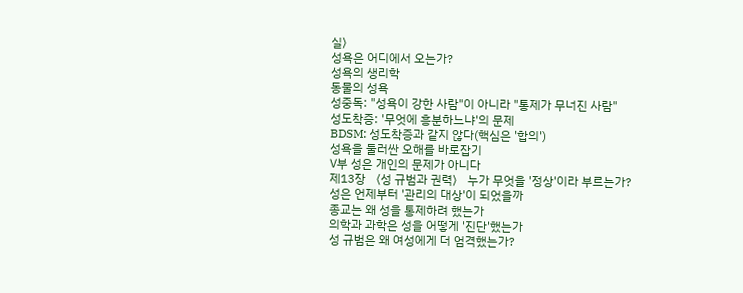실〉
성욕은 어디에서 오는가?
성욕의 생리학
동물의 성욕
성중독: "성욕이 강한 사람"이 아니라 "통제가 무너진 사람"
성도착증: '무엇에 흥분하느냐'의 문제
BDSM: 성도착증과 같지 않다(핵심은 '합의')
성욕을 둘러싼 오해를 바로잡기
Ⅴ부 성은 개인의 문제가 아니다
제13장 〈성 규범과 권력〉 누가 무엇을 '정상'이라 부르는가?
성은 언제부터 '관리의 대상'이 되었을까
종교는 왜 성을 통제하려 했는가
의학과 과학은 성을 어떻게 '진단'했는가
성 규범은 왜 여성에게 더 엄격했는가?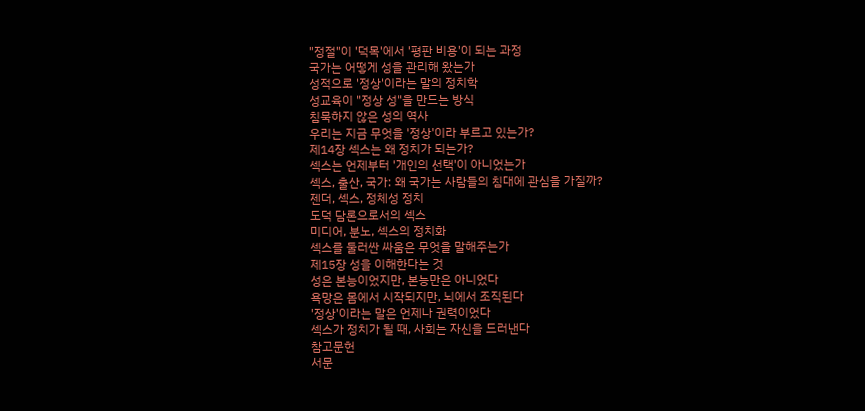"정절"이 '덕목'에서 '평판 비용'이 되는 과정
국가는 어떻게 성을 관리해 왔는가
성적으로 '정상'이라는 말의 정치학
성교육이 "정상 성"을 만드는 방식
침묵하지 않은 성의 역사
우리는 지금 무엇을 '정상'이라 부르고 있는가?
제14장 섹스는 왜 정치가 되는가?
섹스는 언제부터 '개인의 선택'이 아니었는가
섹스, 출산, 국가: 왜 국가는 사람들의 침대에 관심을 가질까?
젠더, 섹스, 정체성 정치
도덕 담론으로서의 섹스
미디어, 분노, 섹스의 정치화
섹스를 둘러싼 싸움은 무엇을 말해주는가
제15장 성을 이해한다는 것
성은 본능이었지만, 본능만은 아니었다
욕망은 몸에서 시작되지만, 뇌에서 조직된다
'정상'이라는 말은 언제나 권력이었다
섹스가 정치가 될 때, 사회는 자신을 드러낸다
참고문헌
서문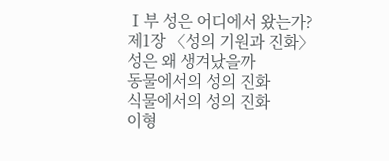Ⅰ부 성은 어디에서 왔는가?
제1장 〈성의 기원과 진화〉 성은 왜 생겨났을까
동물에서의 성의 진화
식물에서의 성의 진화
이형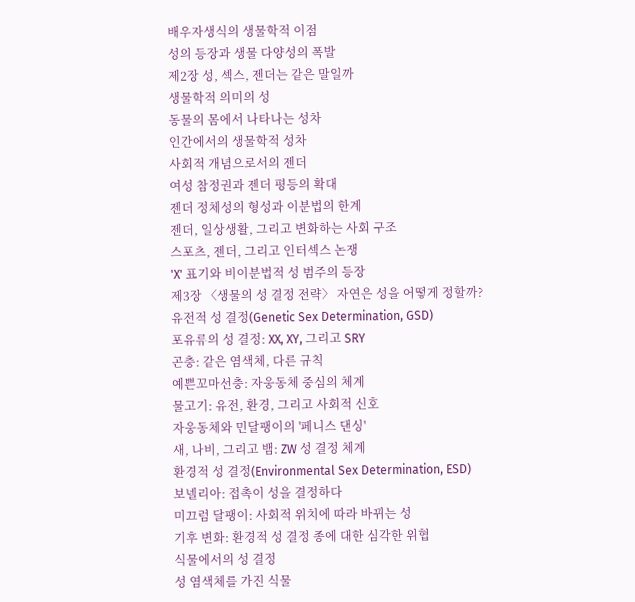배우자생식의 생물학적 이점
성의 등장과 생물 다양성의 폭발
제2장 성, 섹스, 젠더는 같은 말일까
생물학적 의미의 성
동물의 몸에서 나타나는 성차
인간에서의 생물학적 성차
사회적 개념으로서의 젠더
여성 참정권과 젠더 평등의 확대
젠더 정체성의 형성과 이분법의 한계
젠더, 일상생활, 그리고 변화하는 사회 구조
스포츠, 젠더, 그리고 인터섹스 논쟁
'X' 표기와 비이분법적 성 범주의 등장
제3장 〈생물의 성 결정 전략〉 자연은 성을 어떻게 정할까?
유전적 성 결정(Genetic Sex Determination, GSD)
포유류의 성 결정: XX, XY, 그리고 SRY
곤충: 같은 염색체, 다른 규칙
예쁜꼬마선충: 자웅동체 중심의 체계
물고기: 유전, 환경, 그리고 사회적 신호
자웅동체와 민달팽이의 '페니스 댄싱'
새, 나비, 그리고 뱀: ZW 성 결정 체계
환경적 성 결정(Environmental Sex Determination, ESD)
보넬리아: 접촉이 성을 결정하다
미끄럼 달팽이: 사회적 위치에 따라 바뀌는 성
기후 변화: 환경적 성 결정 종에 대한 심각한 위협
식물에서의 성 결정
성 염색체를 가진 식물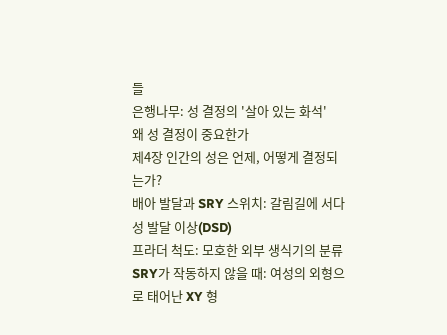들
은행나무: 성 결정의 '살아 있는 화석'
왜 성 결정이 중요한가
제4장 인간의 성은 언제, 어떻게 결정되는가?
배아 발달과 SRY 스위치: 갈림길에 서다
성 발달 이상(DSD)
프라더 척도: 모호한 외부 생식기의 분류
SRY가 작동하지 않을 때: 여성의 외형으로 태어난 XY 형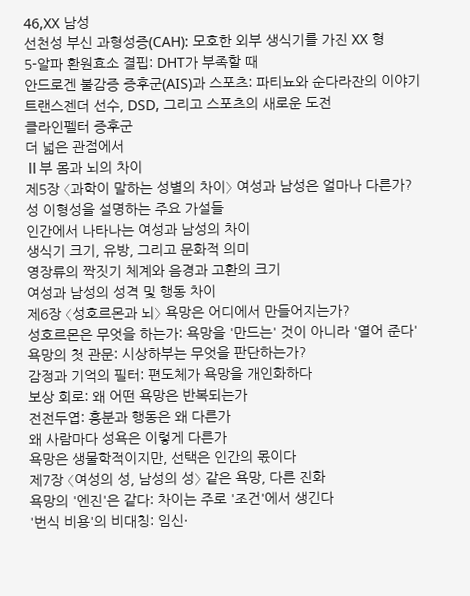46,XX 남성
선천성 부신 과형성증(CAH): 모호한 외부 생식기를 가진 XX 형
5-알파 환원효소 결핍: DHT가 부족할 때
안드로겐 불감증 증후군(AIS)과 스포츠: 파티뇨와 순다라잔의 이야기
트랜스젠더 선수, DSD, 그리고 스포츠의 새로운 도전
클라인펠터 증후군
더 넓은 관점에서
Ⅱ부 몸과 뇌의 차이
제5장 〈과학이 말하는 성별의 차이〉 여성과 남성은 얼마나 다른가?
성 이형성을 설명하는 주요 가설들
인간에서 나타나는 여성과 남성의 차이
생식기 크기, 유방, 그리고 문화적 의미
영장류의 짝짓기 체계와 음경과 고환의 크기
여성과 남성의 성격 및 행동 차이
제6장 〈성호르몬과 뇌〉 욕망은 어디에서 만들어지는가?
성호르몬은 무엇을 하는가: 욕망을 '만드는' 것이 아니라 '열어 준다'
욕망의 첫 관문: 시상하부는 무엇을 판단하는가?
감정과 기억의 필터: 편도체가 욕망을 개인화하다
보상 회로: 왜 어떤 욕망은 반복되는가
전전두엽: 흥분과 행동은 왜 다른가
왜 사람마다 성욕은 이렇게 다른가
욕망은 생물학적이지만, 선택은 인간의 몫이다
제7장 〈여성의 성, 남성의 성〉 같은 욕망, 다른 진화
욕망의 '엔진'은 같다: 차이는 주로 '조건'에서 생긴다
'번식 비용'의 비대칭: 임신·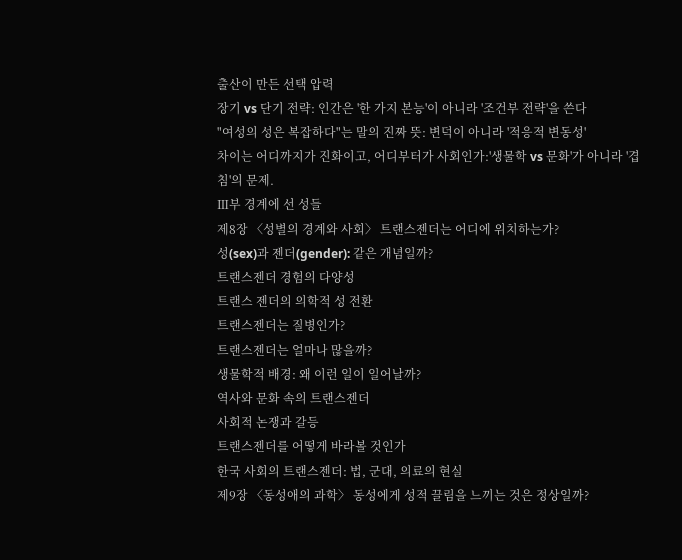출산이 만든 선택 압력
장기 vs 단기 전략: 인간은 '한 가지 본능'이 아니라 '조건부 전략'을 쓴다
"여성의 성은 복잡하다"는 말의 진짜 뜻: 변덕이 아니라 '적응적 변동성'
차이는 어디까지가 진화이고, 어디부터가 사회인가:'생물학 vs 문화'가 아니라 '겹침'의 문제.
Ⅲ부 경계에 선 성들
제8장 〈성별의 경계와 사회〉 트랜스젠더는 어디에 위치하는가?
성(sex)과 젠더(gender): 같은 개념일까?
트랜스젠더 경험의 다양성
트랜스 젠더의 의학적 성 전환
트랜스젠더는 질병인가?
트랜스젠더는 얼마나 많을까?
생물학적 배경: 왜 이런 일이 일어날까?
역사와 문화 속의 트랜스젠더
사회적 논쟁과 갈등
트랜스젠더를 어떻게 바라볼 것인가
한국 사회의 트랜스젠더: 법, 군대, 의료의 현실
제9장 〈동성애의 과학〉 동성에게 성적 끌림을 느끼는 것은 정상일까?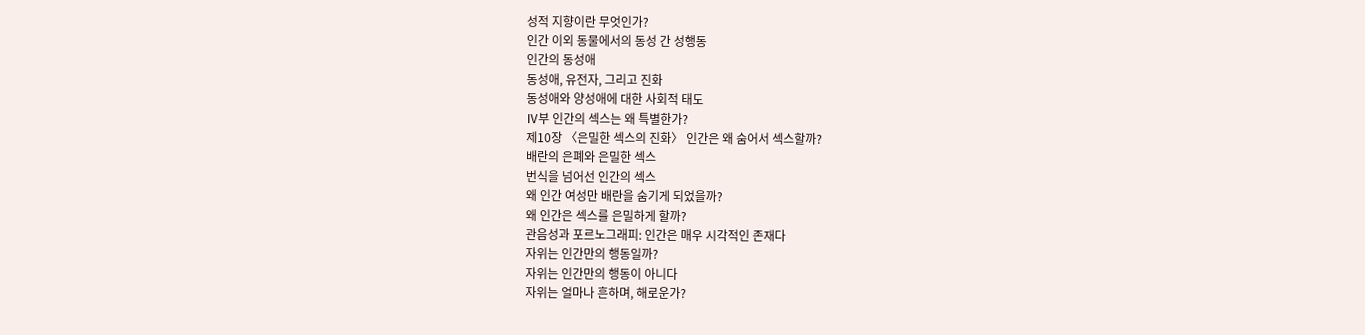성적 지향이란 무엇인가?
인간 이외 동물에서의 동성 간 성행동
인간의 동성애
동성애, 유전자, 그리고 진화
동성애와 양성애에 대한 사회적 태도
Ⅳ부 인간의 섹스는 왜 특별한가?
제10장 〈은밀한 섹스의 진화〉 인간은 왜 숨어서 섹스할까?
배란의 은폐와 은밀한 섹스
번식을 넘어선 인간의 섹스
왜 인간 여성만 배란을 숨기게 되었을까?
왜 인간은 섹스를 은밀하게 할까?
관음성과 포르노그래피: 인간은 매우 시각적인 존재다
자위는 인간만의 행동일까?
자위는 인간만의 행동이 아니다
자위는 얼마나 흔하며, 해로운가?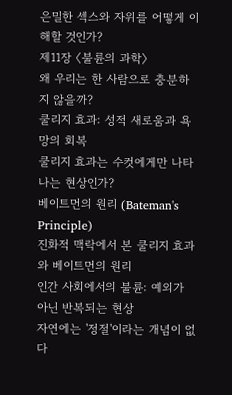은밀한 섹스와 자위를 어떻게 이해할 것인가?
제11장 〈불륜의 과학〉
왜 우리는 한 사람으로 충분하지 않을까?
쿨리지 효과: 성적 새로움과 욕망의 회복
쿨리지 효과는 수컷에게만 나타나는 현상인가?
베이트먼의 원리 (Bateman's Principle)
진화적 맥락에서 본 쿨리지 효과와 베이트먼의 원리
인간 사회에서의 불륜: 예외가 아닌 반복되는 현상
자연에는 '정절'이라는 개념이 없다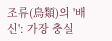조류(鳥類)의 '배신': 가장 충실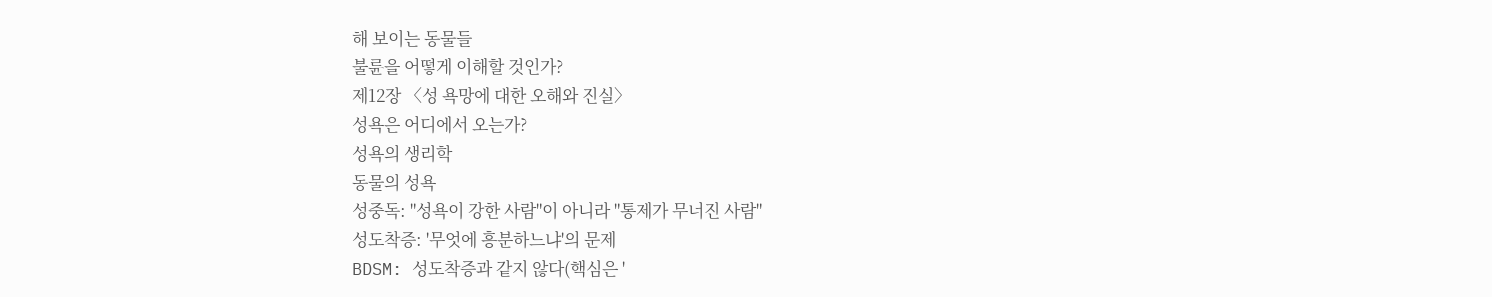해 보이는 동물들
불륜을 어떻게 이해할 것인가?
제12장 〈성 욕망에 대한 오해와 진실〉
성욕은 어디에서 오는가?
성욕의 생리학
동물의 성욕
성중독: "성욕이 강한 사람"이 아니라 "통제가 무너진 사람"
성도착증: '무엇에 흥분하느냐'의 문제
BDSM: 성도착증과 같지 않다(핵심은 '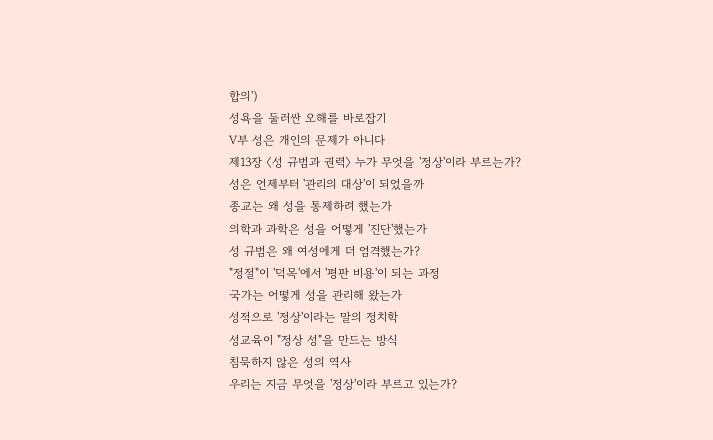합의')
성욕을 둘러싼 오해를 바로잡기
Ⅴ부 성은 개인의 문제가 아니다
제13장 〈성 규범과 권력〉 누가 무엇을 '정상'이라 부르는가?
성은 언제부터 '관리의 대상'이 되었을까
종교는 왜 성을 통제하려 했는가
의학과 과학은 성을 어떻게 '진단'했는가
성 규범은 왜 여성에게 더 엄격했는가?
"정절"이 '덕목'에서 '평판 비용'이 되는 과정
국가는 어떻게 성을 관리해 왔는가
성적으로 '정상'이라는 말의 정치학
성교육이 "정상 성"을 만드는 방식
침묵하지 않은 성의 역사
우리는 지금 무엇을 '정상'이라 부르고 있는가?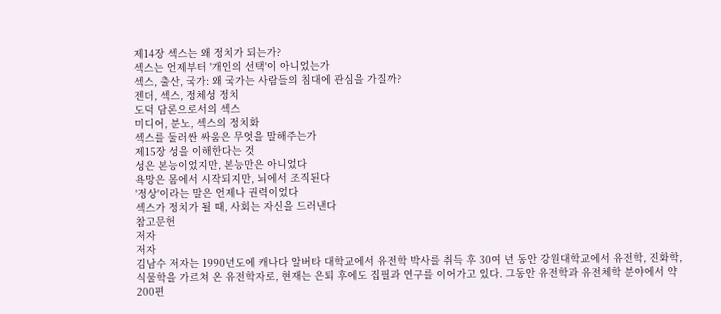제14장 섹스는 왜 정치가 되는가?
섹스는 언제부터 '개인의 선택'이 아니었는가
섹스, 출산, 국가: 왜 국가는 사람들의 침대에 관심을 가질까?
젠더, 섹스, 정체성 정치
도덕 담론으로서의 섹스
미디어, 분노, 섹스의 정치화
섹스를 둘러싼 싸움은 무엇을 말해주는가
제15장 성을 이해한다는 것
성은 본능이었지만, 본능만은 아니었다
욕망은 몸에서 시작되지만, 뇌에서 조직된다
'정상'이라는 말은 언제나 권력이었다
섹스가 정치가 될 때, 사회는 자신을 드러낸다
참고문헌
저자
저자
김남수 저자는 1990년도에 캐나다 알버타 대학교에서 유전학 박사를 취득 후 30여 년 동안 강원대학교에서 유전학, 진화학, 식물학을 가르쳐 온 유전학자로, 현재는 은퇴 후에도 집필과 연구를 이어가고 있다. 그동안 유전학과 유전체학 분야에서 약 200편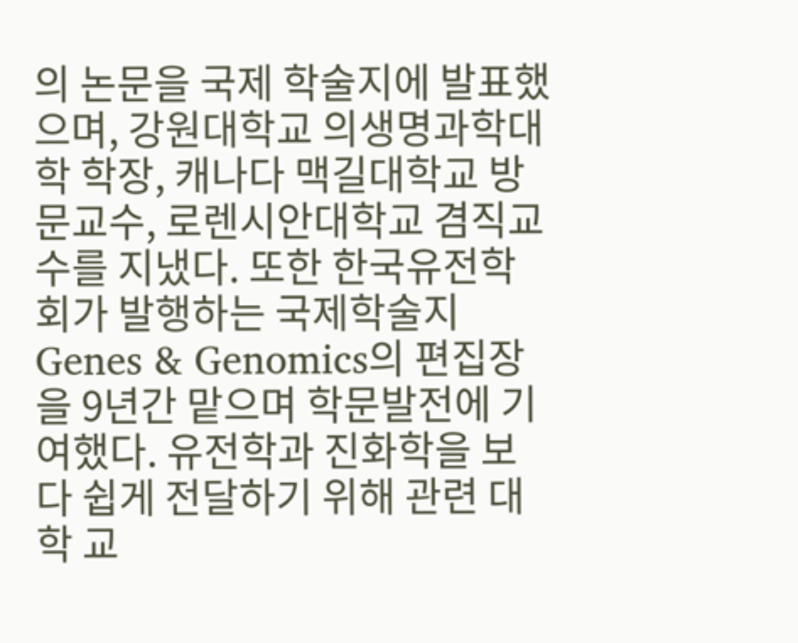의 논문을 국제 학술지에 발표했으며, 강원대학교 의생명과학대학 학장, 캐나다 맥길대학교 방문교수, 로렌시안대학교 겸직교수를 지냈다. 또한 한국유전학회가 발행하는 국제학술지 Genes & Genomics의 편집장을 9년간 맡으며 학문발전에 기여했다. 유전학과 진화학을 보다 쉽게 전달하기 위해 관련 대학 교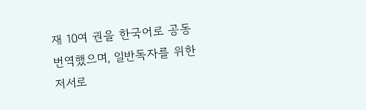재 10여 권을 한국어로 공동 번역했으며, 일반독자를 위한 저서로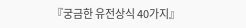『궁금한 유전상식 40가지』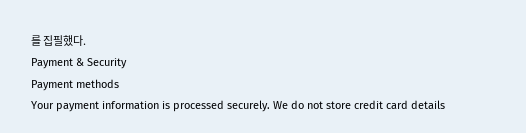를 집필했다.
Payment & Security
Payment methods
Your payment information is processed securely. We do not store credit card details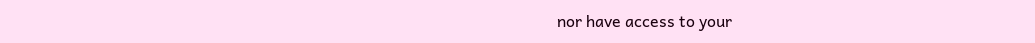nor have access to your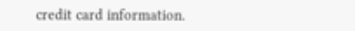credit card information.